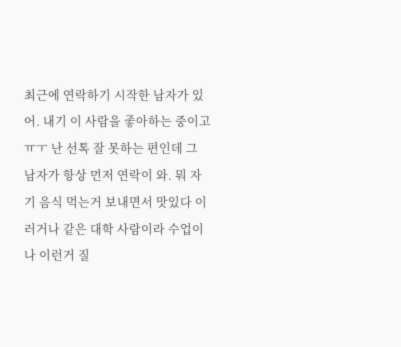최근에 연락하기 시작한 남자가 있어. 내기 이 사람을 좋아하는 중이고ㅠㅜ 난 선톡 잘 못하는 편인데 그 남자가 항상 먼저 연락이 와. 뭐 자기 음식 먹는거 보내면서 맛있다 이러거나 같은 대학 사람이라 수업이나 이런거 질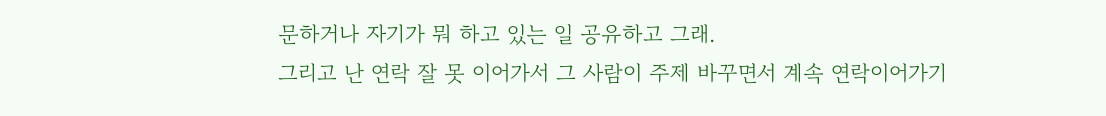문하거나 자기가 뭐 하고 있는 일 공유하고 그래.
그리고 난 연락 잘 못 이어가서 그 사람이 주제 바꾸면서 계속 연락이어가기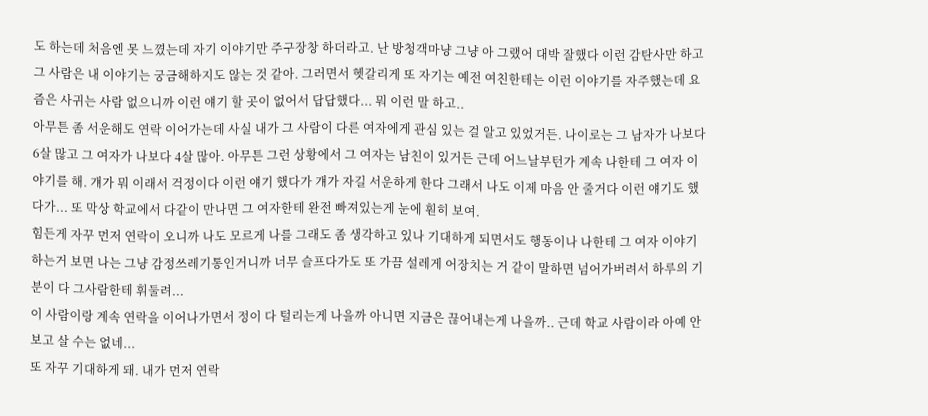도 하는데 처음엔 못 느꼈는데 자기 이야기만 주구장창 하더라고. 난 방청객마냥 그냥 아 그랬어 대박 잘했다 이런 감탄사만 하고 그 사람은 내 이야기는 궁금해하지도 않는 것 같아. 그러면서 헷갈리게 또 자기는 예전 여친한테는 이런 이야기를 자주했는데 요즘은 사귀는 사람 없으니까 이런 얘기 할 곳이 없어서 답답했다... 뭐 이런 말 하고..
아무튼 좀 서운해도 연락 이어가는데 사실 내가 그 사람이 다른 여자에게 관심 있는 걸 알고 있었거든. 나이로는 그 남자가 나보다 6살 많고 그 여자가 나보다 4살 많아. 아무튼 그런 상황에서 그 여자는 남친이 있거든 근데 어느날부턴가 계속 나한테 그 여자 이야기를 해. 걔가 뭐 이래서 걱정이다 이런 얘기 했다가 걔가 자길 서운하게 한다 그래서 나도 이제 마음 안 줄거다 이런 얘기도 했다가... 또 막상 학교에서 다같이 만나면 그 여자한테 완전 빠져있는게 눈에 훤히 보여.
힘든게 자꾸 먼저 연락이 오니까 나도 모르게 나를 그래도 좀 생각하고 있나 기대하게 되면서도 행동이나 나한테 그 여자 이야기하는거 보면 나는 그냥 감정쓰레기통인거니까 너무 슬프다가도 또 가끔 설레게 어장치는 거 같이 말하면 넘어가버려서 하루의 기분이 다 그사람한테 휘둘려...
이 사람이랑 계속 연락을 이어나가면서 정이 다 털리는게 나을까 아니면 지금은 끊어내는게 나을까.. 근데 학교 사람이라 아예 안 보고 살 수는 없네...
또 자꾸 기대하게 돼. 내가 먼저 연락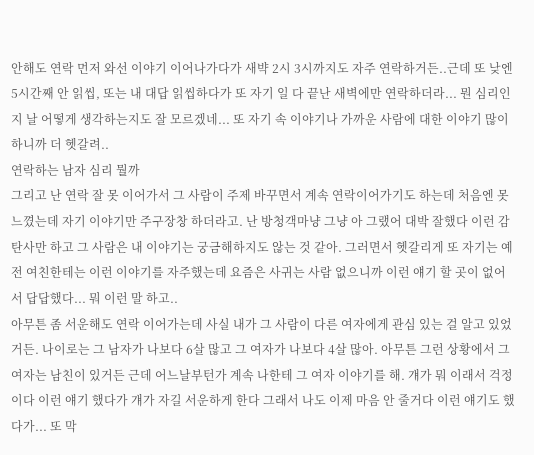안해도 연락 먼저 와선 이야기 이어나가다가 새뱍 2시 3시까지도 자주 연락하거든..근데 또 낮엔 5시간째 안 읽씹, 또는 내 대답 읽씹하다가 또 자기 일 다 끝난 새벽에만 연락하더라... 뭔 심리인지 날 어떻게 생각하는지도 잘 모르겠네... 또 자기 속 이야기나 가까운 사람에 대한 이야기 많이하니까 더 헷갈려..
연락하는 남자 심리 뭘까
그리고 난 연락 잘 못 이어가서 그 사람이 주제 바꾸면서 계속 연락이어가기도 하는데 처음엔 못 느꼈는데 자기 이야기만 주구장창 하더라고. 난 방청객마냥 그냥 아 그랬어 대박 잘했다 이런 감탄사만 하고 그 사람은 내 이야기는 궁금해하지도 않는 것 같아. 그러면서 헷갈리게 또 자기는 예전 여친한테는 이런 이야기를 자주했는데 요즘은 사귀는 사람 없으니까 이런 얘기 할 곳이 없어서 답답했다... 뭐 이런 말 하고..
아무튼 좀 서운해도 연락 이어가는데 사실 내가 그 사람이 다른 여자에게 관심 있는 걸 알고 있었거든. 나이로는 그 남자가 나보다 6살 많고 그 여자가 나보다 4살 많아. 아무튼 그런 상황에서 그 여자는 남친이 있거든 근데 어느날부턴가 계속 나한테 그 여자 이야기를 해. 걔가 뭐 이래서 걱정이다 이런 얘기 했다가 걔가 자길 서운하게 한다 그래서 나도 이제 마음 안 줄거다 이런 얘기도 했다가... 또 막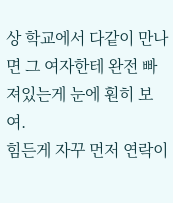상 학교에서 다같이 만나면 그 여자한테 완전 빠져있는게 눈에 훤히 보여.
힘든게 자꾸 먼저 연락이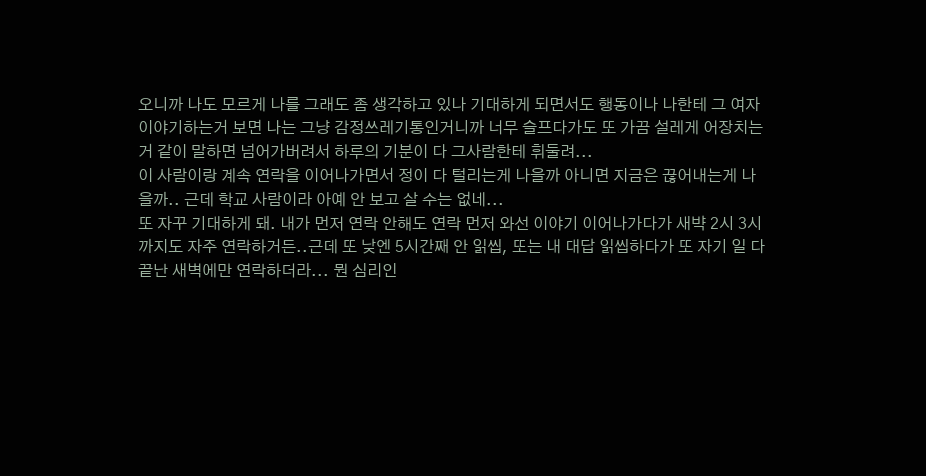오니까 나도 모르게 나를 그래도 좀 생각하고 있나 기대하게 되면서도 행동이나 나한테 그 여자 이야기하는거 보면 나는 그냥 감정쓰레기통인거니까 너무 슬프다가도 또 가끔 설레게 어장치는 거 같이 말하면 넘어가버려서 하루의 기분이 다 그사람한테 휘둘려...
이 사람이랑 계속 연락을 이어나가면서 정이 다 털리는게 나을까 아니면 지금은 끊어내는게 나을까.. 근데 학교 사람이라 아예 안 보고 살 수는 없네...
또 자꾸 기대하게 돼. 내가 먼저 연락 안해도 연락 먼저 와선 이야기 이어나가다가 새뱍 2시 3시까지도 자주 연락하거든..근데 또 낮엔 5시간째 안 읽씹, 또는 내 대답 읽씹하다가 또 자기 일 다 끝난 새벽에만 연락하더라... 뭔 심리인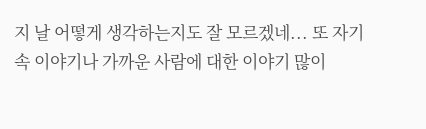지 날 어떻게 생각하는지도 잘 모르겠네... 또 자기 속 이야기나 가까운 사람에 대한 이야기 많이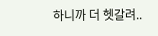하니까 더 헷갈려..